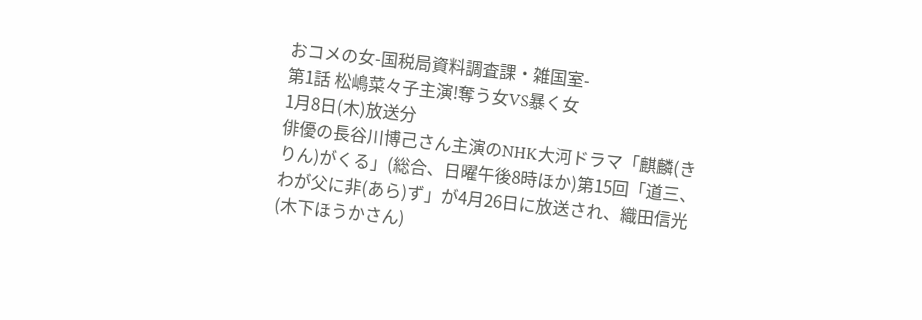おコメの女-国税局資料調査課・雑国室-
第1話 松嶋菜々子主演!奪う女VS暴く女
1月8日(木)放送分
俳優の長谷川博己さん主演のNHK大河ドラマ「麒麟(きりん)がくる」(総合、日曜午後8時ほか)第15回「道三、わが父に非(あら)ず」が4月26日に放送され、織田信光(木下ほうかさん)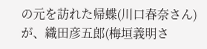の元を訪れた帰蝶(川口春奈さん)が、織田彦五郎(梅垣義明さ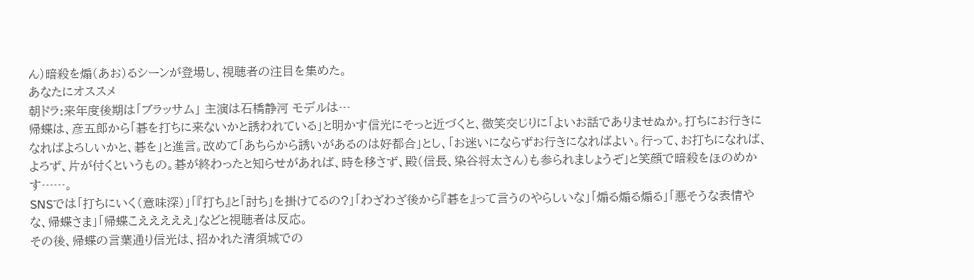ん)暗殺を煽(あお)るシーンが登場し、視聴者の注目を集めた。
あなたにオススメ
朝ドラ:来年度後期は「ブラッサム」 主演は石橋静河 モデルは…
帰蝶は、彦五郎から「碁を打ちに来ないかと誘われている」と明かす信光にそっと近づくと、微笑交じりに「よいお話でありませぬか。打ちにお行きになればよろしいかと、碁を」と進言。改めて「あちらから誘いがあるのは好都合」とし、「お迷いにならずお行きになればよい。行って、お打ちになれば、よろず、片が付くというもの。碁が終わったと知らせがあれば、時を移さず、殿(信長、染谷将太さん)も参られましょうぞ」と笑顔で暗殺をほのめかす……。
SNSでは「打ちにいく(意味深)」「『打ち』と「討ち」を掛けてるの?」「わざわざ後から『碁を』って言うのやらしいな」「煽る煽る煽る」「悪そうな表情やな、帰蝶さま」「帰蝶こえええええ」などと視聴者は反応。
その後、帰蝶の言葉通り信光は、招かれた清須城での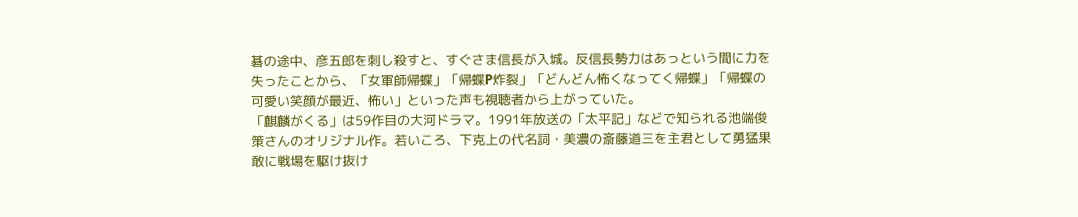碁の途中、彦五郎を刺し殺すと、すぐさま信長が入城。反信長勢力はあっという間に力を失ったことから、「女軍師帰蝶」「帰蝶P炸裂」「どんどん怖くなってく帰蝶」「帰蝶の可愛い笑顔が最近、怖い」といった声も視聴者から上がっていた。
「麒麟がくる」は59作目の大河ドラマ。1991年放送の「太平記」などで知られる池端俊策さんのオリジナル作。若いころ、下克上の代名詞・美濃の斎藤道三を主君として勇猛果敢に戦場を駆け抜け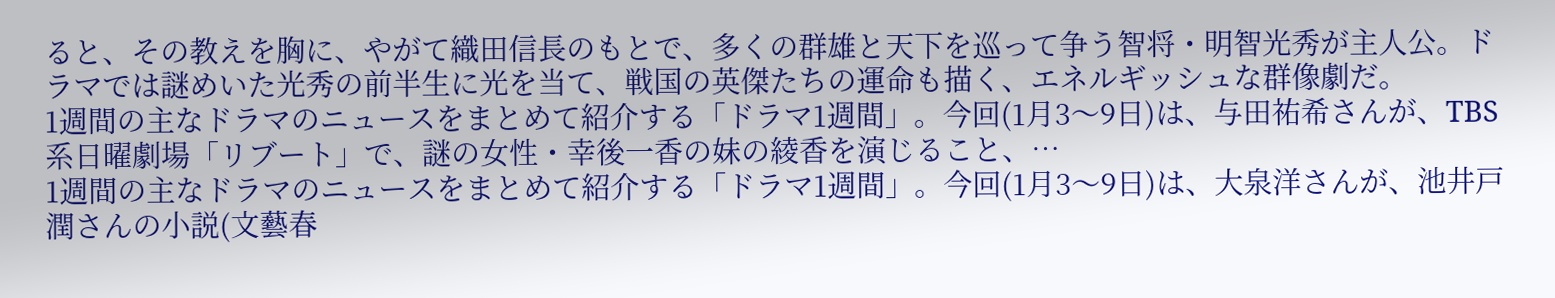ると、その教えを胸に、やがて織田信長のもとで、多くの群雄と天下を巡って争う智将・明智光秀が主人公。ドラマでは謎めいた光秀の前半生に光を当て、戦国の英傑たちの運命も描く、エネルギッシュな群像劇だ。
1週間の主なドラマのニュースをまとめて紹介する「ドラマ1週間」。今回(1月3〜9日)は、与田祐希さんが、TBS系日曜劇場「リブート」で、謎の女性・幸後一香の妹の綾香を演じること、…
1週間の主なドラマのニュースをまとめて紹介する「ドラマ1週間」。今回(1月3〜9日)は、大泉洋さんが、池井戸潤さんの小説(文藝春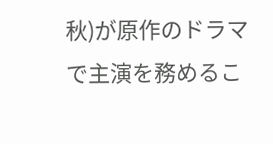秋)が原作のドラマで主演を務めるこ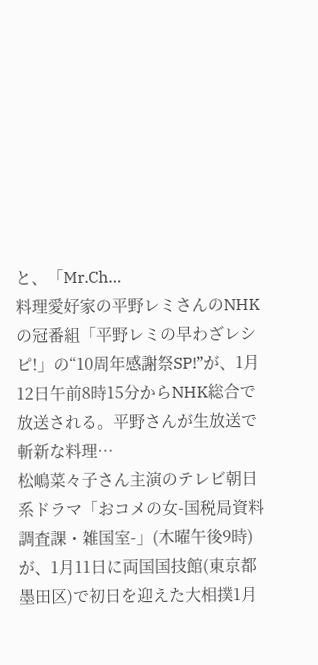と、「Mr.Ch…
料理愛好家の平野レミさんのNHKの冠番組「平野レミの早わざレシピ!」の“10周年感謝祭SP!”が、1月12日午前8時15分からNHK総合で放送される。平野さんが生放送で斬新な料理…
松嶋菜々子さん主演のテレビ朝日系ドラマ「おコメの女-国税局資料調査課・雑国室-」(木曜午後9時)が、1月11日に両国国技館(東京都墨田区)で初日を迎えた大相撲1月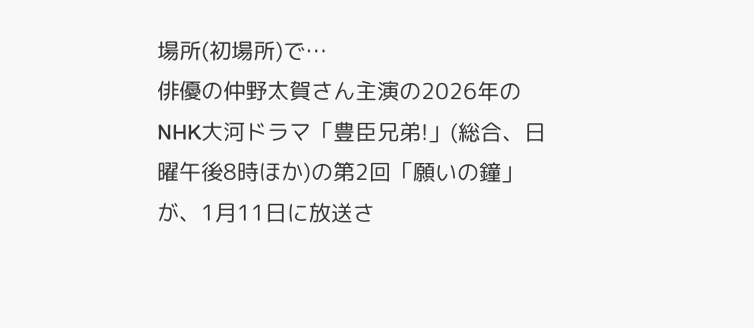場所(初場所)で…
俳優の仲野太賀さん主演の2026年のNHK大河ドラマ「豊臣兄弟!」(総合、日曜午後8時ほか)の第2回「願いの鐘」が、1月11日に放送さ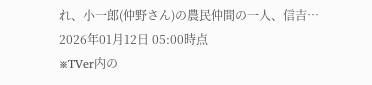れ、小一郎(仲野さん)の農民仲間の一人、信吉…
2026年01月12日 05:00時点
※TVer内の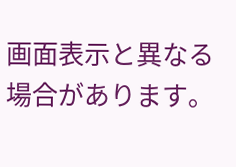画面表示と異なる場合があります。